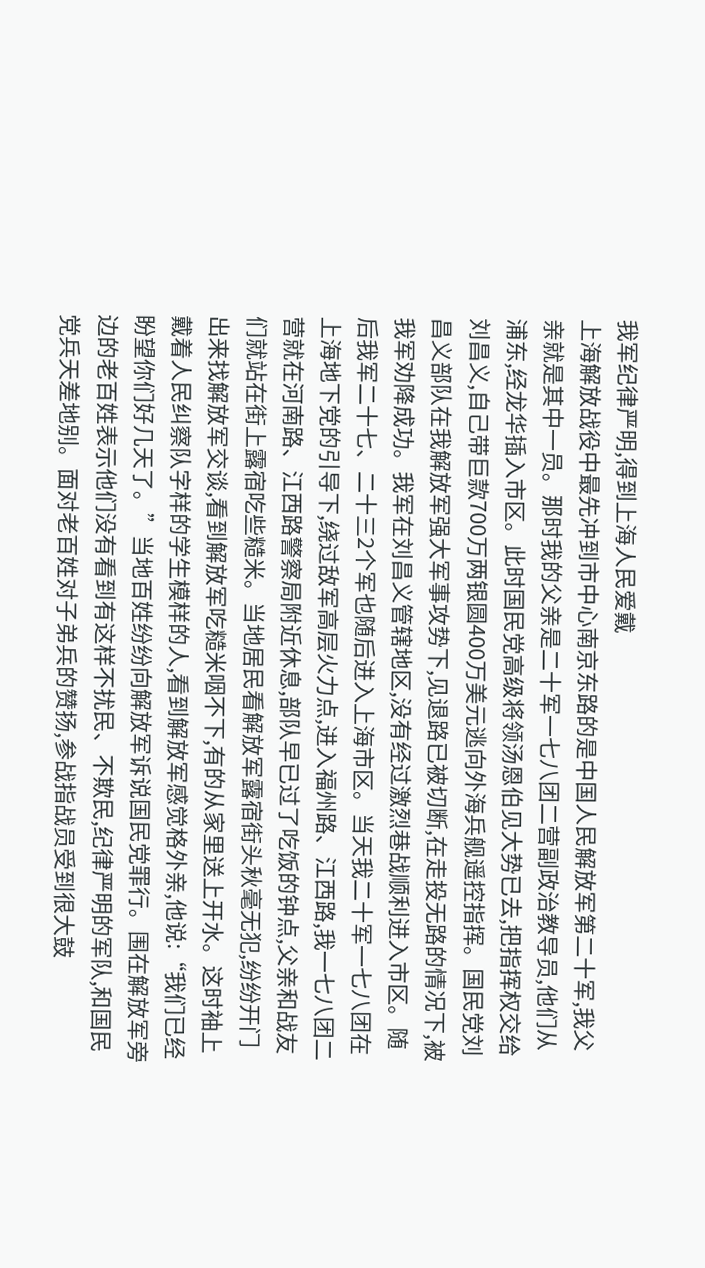我军纪律严明,得到上海人民爱戴
上海解放战役中最先冲到市中心南京东路的是中国人民解放军第二十军,我父亲就是其中一员。那时我的父亲是二十军一七八团二营副政治教导员,他们从浦东,经龙华插入市区。此时国民党高级将领汤恩伯见大势已去,把指挥权交给刘昌义,自己带巨款700万两银圆400万美元逃向外海兵舰遥控指挥。国民党刘昌义部队在我解放军强大军事攻势下,见退路已被切断,在走投无路的情况下,被我军劝降成功。我军在刘昌义管辖地区,没有经过激烈巷战顺利进入市区。随后我军二十七、二十三2个军也随后进入上海市区。当天我二十军一七八团在上海地下党的引导下,绕过敌军高层火力点,进入福州路、江西路,我一七八团二营就在河南路、江西路警察局附近休息,部队早已过了吃饭的钟点,父亲和战友们就站在街上露宿吃些糙米。当地居民看解放军露宿街头秋毫无犯,纷纷开门出来找解放军交谈,看到解放军吃糙米咽不下,有的从家里送上开水。这时袖上戴着人民纠察队字样的学生模样的人,看到解放军感觉格外亲,他说:“我们已经盼望你们好几天了。”当地百姓纷纷向解放军诉说国民党罪行。围在解放军旁边的老百姓表示他们没有看到有这样不扰民、不欺民,纪律严明的军队,和国民党兵天差地别。面对老百姓对子弟兵的赞扬,参战指战员受到很大鼓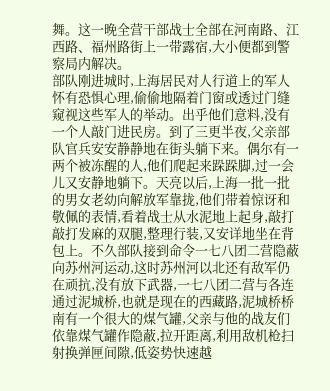舞。这一晚全营干部战士全部在河南路、江西路、福州路街上一带露宿,大小便都到警察局内解决。
部队刚进城时,上海居民对人行道上的军人怀有恐惧心理,偷偷地隔着门窗或透过门缝窥视这些军人的举动。出乎他们意料,没有一个人敲门进民房。到了三更半夜,父亲部队官兵安安静静地在街头躺下来。偶尔有一两个被冻醒的人,他们爬起来跺跺脚,过一会儿又安静地躺下。天亮以后,上海一批一批的男女老幼向解放军靠拢,他们带着惊讶和敬佩的表情,看着战士从水泥地上起身,敲打敲打发麻的双腿,整理行装,又安详地坐在背包上。不久部队接到命令一七八团二营隐蔽向苏州河运动,这时苏州河以北还有敌军仍在顽抗,没有放下武器,一七八团二营与各连通过泥城桥,也就是现在的西藏路,泥城桥桥南有一个很大的煤气罐,父亲与他的战友们依靠煤气罐作隐蔽,拉开距离,利用敌机枪扫射换弹匣间隙,低姿势快速越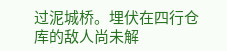过泥城桥。埋伏在四行仓库的敌人尚未解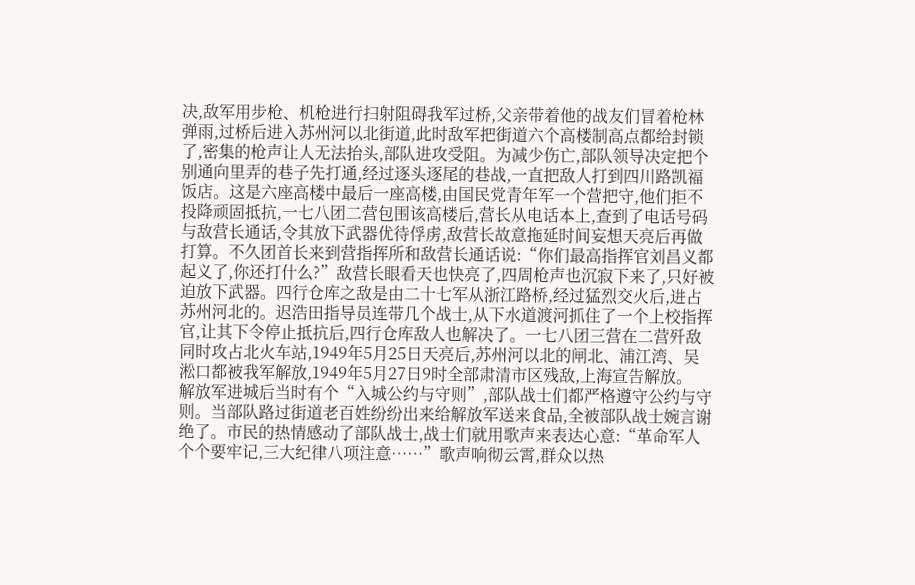决,敌军用步枪、机枪进行扫射阻碍我军过桥,父亲带着他的战友们冒着枪林弹雨,过桥后进入苏州河以北街道,此时敌军把街道六个高楼制高点都给封锁了,密集的枪声让人无法抬头,部队进攻受阻。为减少伤亡,部队领导决定把个别通向里弄的巷子先打通,经过逐头逐尾的巷战,一直把敌人打到四川路凯福饭店。这是六座高楼中最后一座高楼,由国民党青年军一个营把守,他们拒不投降顽固抵抗,一七八团二营包围该高楼后,营长从电话本上,查到了电话号码与敌营长通话,令其放下武器优待俘虏,敌营长故意拖延时间妄想天亮后再做打算。不久团首长来到营指挥所和敌营长通话说:“你们最高指挥官刘昌义都起义了,你还打什么?”敌营长眼看天也快亮了,四周枪声也沉寂下来了,只好被迫放下武器。四行仓库之敌是由二十七军从浙江路桥,经过猛烈交火后,进占苏州河北的。迟浩田指导员连带几个战士,从下水道渡河抓住了一个上校指挥官,让其下令停止抵抗后,四行仓库敌人也解决了。一七八团三营在二营歼敌同时攻占北火车站,1949年5月25日天亮后,苏州河以北的闸北、浦江湾、吴淞口都被我军解放,1949年5月27日9时全部肃清市区残敌,上海宣告解放。
解放军进城后当时有个“入城公约与守则”,部队战士们都严格遵守公约与守则。当部队路过街道老百姓纷纷出来给解放军送来食品,全被部队战士婉言谢绝了。市民的热情感动了部队战士,战士们就用歌声来表达心意:“革命军人个个要牢记,三大纪律八项注意……”歌声响彻云霄,群众以热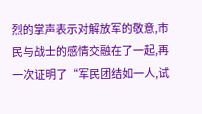烈的掌声表示对解放军的敬意,市民与战士的感情交融在了一起,再一次证明了“军民团结如一人,试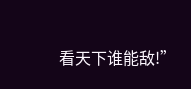看天下谁能敌!”